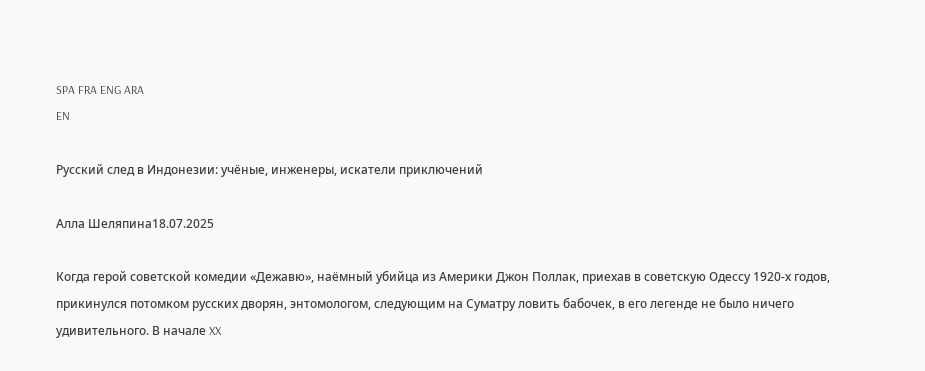SPA FRA ENG ARA
EN

Русский след в Индонезии: учёные, инженеры, искатели приключений

Алла Шеляпина18.07.2025

Когда герой советской комедии «Дежавю», наёмный убийца из Америки Джон Поллак, приехав в советскую Одессу 1920-х годов, прикинулся потомком русских дворян, энтомологом, следующим на Суматру ловить бабочек, в его легенде не было ничего удивительного. В начале XX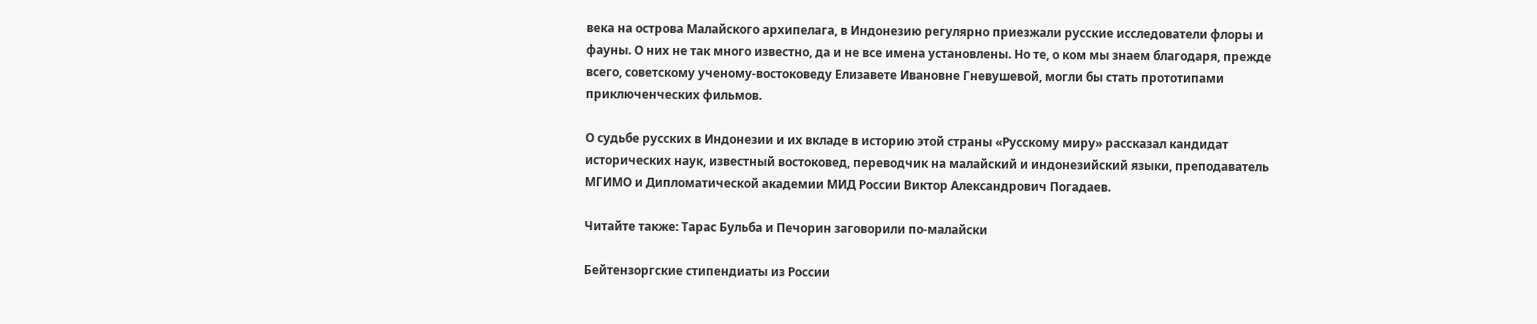века на острова Малайского архипелага, в Индонезию регулярно приезжали русские исследователи флоры и фауны. О них не так много известно, да и не все имена установлены. Но те, о ком мы знаем благодаря, прежде всего, советскому ученому-востоковеду Елизавете Ивановне Гневушевой, могли бы стать прототипами приключенческих фильмов.

О судьбе русских в Индонезии и их вкладе в историю этой страны «Русскому миру» рассказал кандидат исторических наук, известный востоковед, переводчик на малайский и индонезийский языки, преподаватель МГИМО и Дипломатической академии МИД России Виктор Александрович Погадаев.

Читайте также: Тарас Бульба и Печорин заговорили по-малайски

Бейтензоргские стипендиаты из России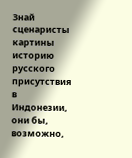Знай сценаристы картины историю русского присутствия в Индонезии, они бы, возможно,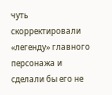чуть скорректировали «легенду» главного персонажа и сделали бы его не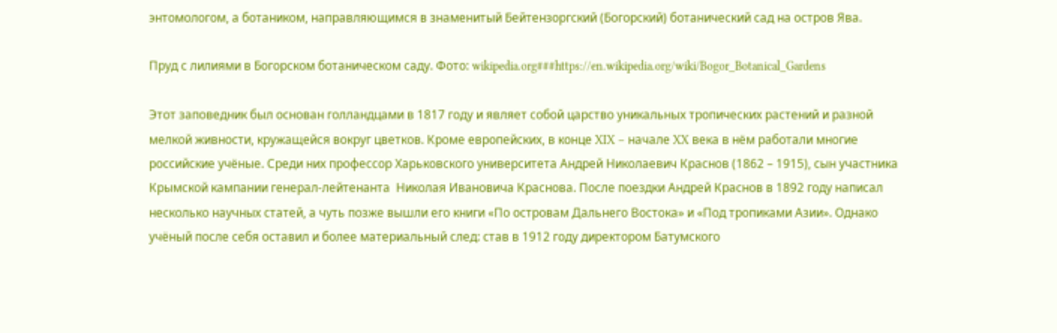энтомологом, а ботаником, направляющимся в знаменитый Бейтензоргский (Богорский) ботанический сад на остров Ява.

Пруд с лилиями в Богорском ботаническом саду. Фото: wikipedia.org###https://en.wikipedia.org/wiki/Bogor_Botanical_Gardens

Этот заповедник был основан голландцами в 1817 году и являет собой царство уникальных тропических растений и разной мелкой живности, кружащейся вокруг цветков. Кроме европейских, в конце XIX – начале XX века в нём работали многие российские учёные. Среди них профессор Харьковского университета Андрей Николаевич Краснов (1862 – 1915), сын участника Крымской кампании генерал-лейтенанта  Николая Ивановича Краснова. После поездки Андрей Краснов в 1892 году написал несколько научных статей, а чуть позже вышли его книги «По островам Дальнего Востока» и «Под тропиками Азии». Однако учёный после себя оставил и более материальный след: став в 1912 году директором Батумского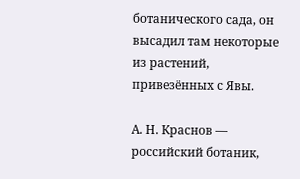ботанического сада, он высадил там некоторые из растений, привезённых с Явы.

А. Н. Краснов — российский ботаник,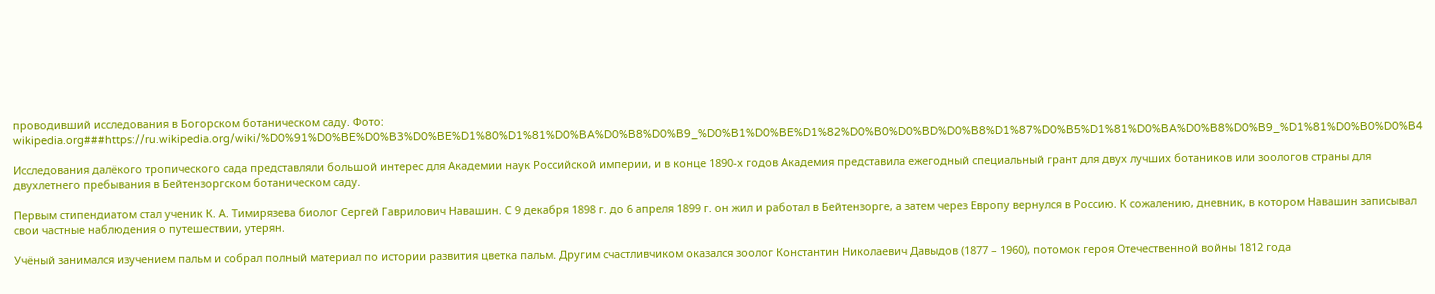проводивший исследования в Богорском ботаническом саду. Фото: wikipedia.org###https://ru.wikipedia.org/wiki/%D0%91%D0%BE%D0%B3%D0%BE%D1%80%D1%81%D0%BA%D0%B8%D0%B9_%D0%B1%D0%BE%D1%82%D0%B0%D0%BD%D0%B8%D1%87%D0%B5%D1%81%D0%BA%D0%B8%D0%B9_%D1%81%D0%B0%D0%B4

Исследования далёкого тропического сада представляли большой интерес для Академии наук Российской империи, и в конце 1890-х годов Академия представила ежегодный специальный грант для двух лучших ботаников или зоологов страны для двухлетнего пребывания в Бейтензоргском ботаническом саду.

Первым стипендиатом стал ученик К. А. Тимирязева биолог Сергей Гаврилович Навашин. С 9 декабря 1898 г. до 6 апреля 1899 г. он жил и работал в Бейтензорге, а затем через Европу вернулся в Россию. К сожалению, дневник, в котором Навашин записывал свои частные наблюдения о путешествии, утерян.

Учёный занимался изучением пальм и собрал полный материал по истории развития цветка пальм. Другим счастливчиком оказался зоолог Константин Николаевич Давыдов (1877 – 1960), потомок героя Отечественной войны 1812 года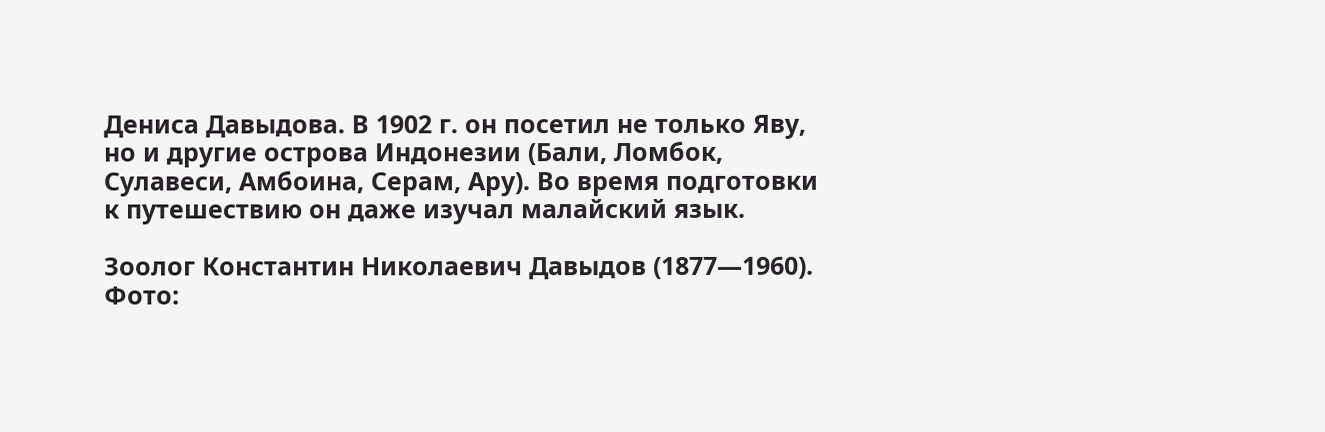Дениса Давыдова. В 1902 г. он посетил не только Яву, но и другие острова Индонезии (Бали, Ломбок, Сулавеси, Амбоина, Серам, Ару). Во время подготовки к путешествию он даже изучал малайский язык.

Зоолог Константин Николаевич Давыдов (1877—1960). Фото: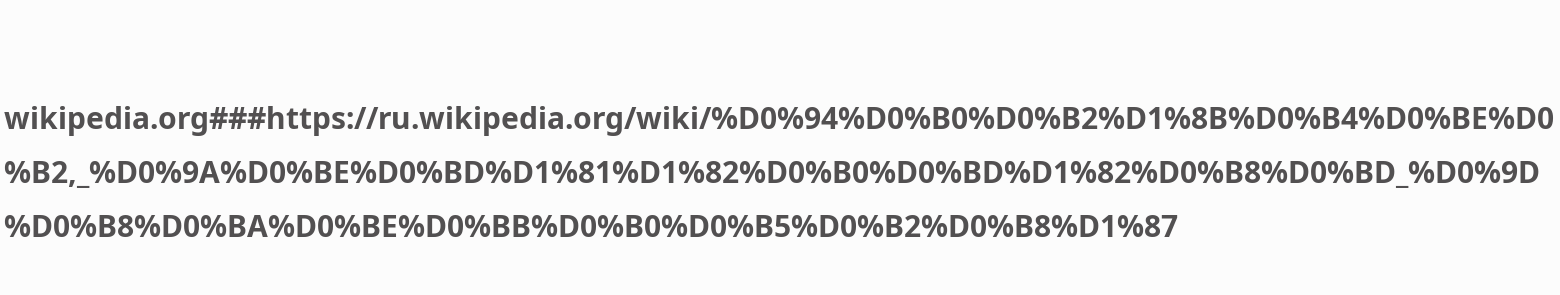wikipedia.org###https://ru.wikipedia.org/wiki/%D0%94%D0%B0%D0%B2%D1%8B%D0%B4%D0%BE%D0%B2,_%D0%9A%D0%BE%D0%BD%D1%81%D1%82%D0%B0%D0%BD%D1%82%D0%B8%D0%BD_%D0%9D%D0%B8%D0%BA%D0%BE%D0%BB%D0%B0%D0%B5%D0%B2%D0%B8%D1%87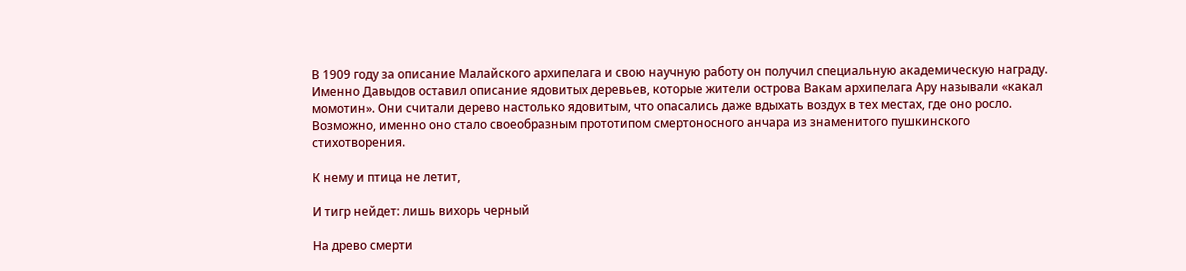В 1909 году за описание Малайского архипелага и свою научную работу он получил специальную академическую награду. Именно Давыдов оставил описание ядовитых деревьев, которые жители острова Вакам архипелага Ару называли «какал момотин». Они считали дерево настолько ядовитым, что опасались даже вдыхать воздух в тех местах, где оно росло. Возможно, именно оно стало своеобразным прототипом смертоносного анчара из знаменитого пушкинского стихотворения.

К нему и птица не летит,

И тигр нейдет: лишь вихорь черный

На древо смерти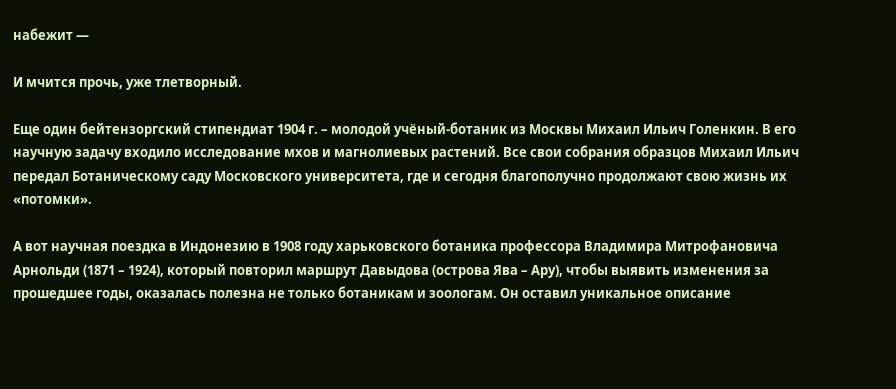набежит —

И мчится прочь, уже тлетворный.

Еще один бейтензоргский стипендиат 1904 г. – молодой учёный-ботаник из Москвы Михаил Ильич Голенкин. В его научную задачу входило исследование мхов и магнолиевых растений. Все свои собрания образцов Михаил Ильич передал Ботаническому саду Московского университета, где и сегодня благополучно продолжают свою жизнь их «потомки».

А вот научная поездка в Индонезию в 1908 году харьковского ботаника профессора Владимира Митрофановича Арнольди (1871 – 1924), который повторил маршрут Давыдова (острова Ява – Ару), чтобы выявить изменения за прошедшее годы, оказалась полезна не только ботаникам и зоологам. Он оставил уникальное описание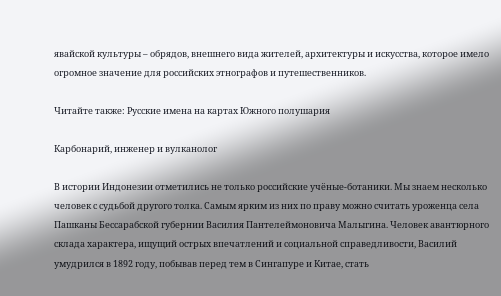явайской культуры – обрядов, внешнего вида жителей, архитектуры и искусства, которое имело огромное значение для российских этнографов и путешественников.

Читайте также: Русские имена на картах Южного полушария

Карбонарий, инженер и вулканолог

В истории Индонезии отметились не только российские учёные-ботаники. Мы знаем несколько человек с судьбой другого толка. Самым ярким из них по праву можно считать уроженца села Пашканы Бессарабской губернии Василия Пантелеймоновича Малыгина. Человек авантюрного склада характера, ищущий острых впечатлений и социальной справедливости, Василий умудрился в 1892 году, побывав перед тем в Сингапуре и Китае, стать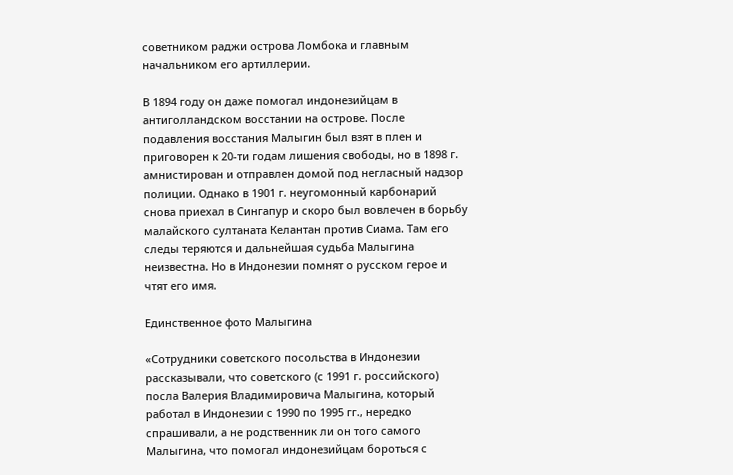советником раджи острова Ломбока и главным начальником его артиллерии.

В 1894 году он даже помогал индонезийцам в антиголландском восстании на острове. После подавления восстания Малыгин был взят в плен и приговорен к 20-ти годам лишения свободы, но в 1898 г. амнистирован и отправлен домой под негласный надзор полиции. Однако в 1901 г. неугомонный карбонарий снова приехал в Сингапур и скоро был вовлечен в борьбу малайского султаната Келантан против Сиама. Там его следы теряются и дальнейшая судьба Малыгина неизвестна. Но в Индонезии помнят о русском герое и чтят его имя.

Единственное фото Малыгина

«Сотрудники советского посольства в Индонезии рассказывали, что советского (с 1991 г. российского) посла Валерия Владимировича Малыгина, который работал в Индонезии с 1990 по 1995 гг., нередко спрашивали, а не родственник ли он того самого Малыгина, что помогал индонезийцам бороться с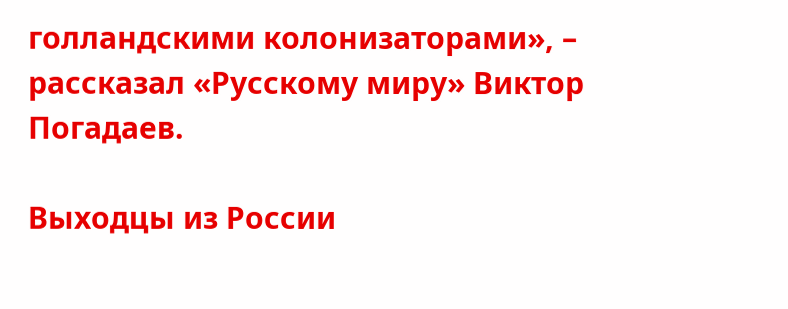голландскими колонизаторами», – рассказал «Русскому миру» Виктор Погадаев.

Выходцы из России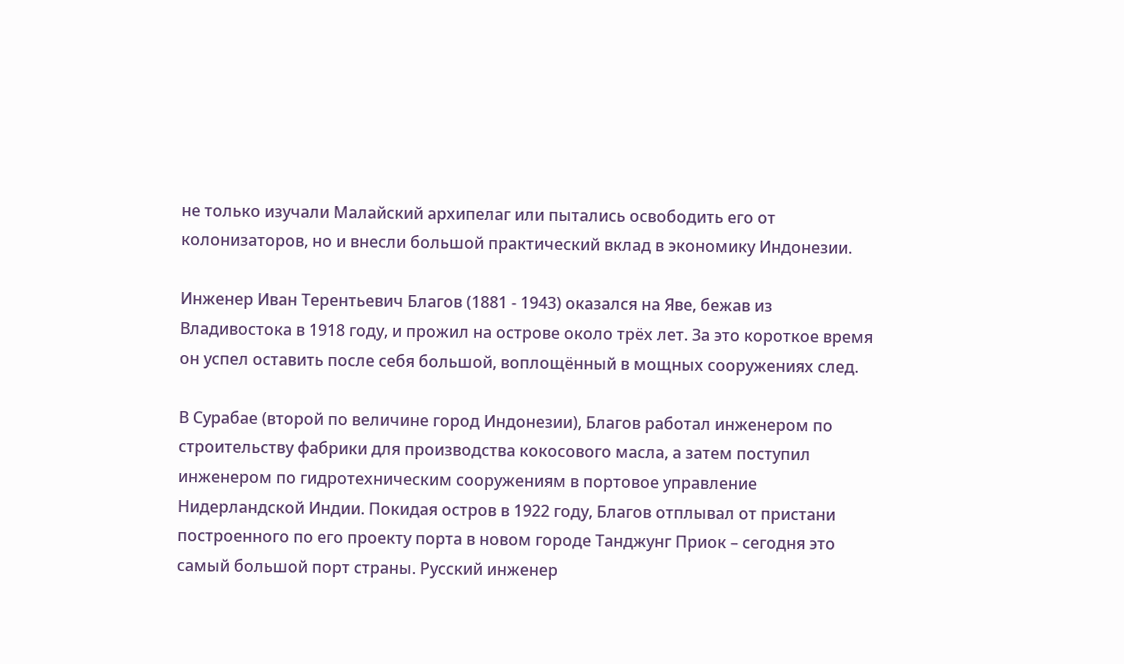не только изучали Малайский архипелаг или пытались освободить его от колонизаторов, но и внесли большой практический вклад в экономику Индонезии.

Инженер Иван Терентьевич Благов (1881 - 1943) оказался на Яве, бежав из Владивостока в 1918 году, и прожил на острове около трёх лет. За это короткое время он успел оставить после себя большой, воплощённый в мощных сооружениях след.

В Сурабае (второй по величине город Индонезии), Благов работал инженером по строительству фабрики для производства кокосового масла, а затем поступил инженером по гидротехническим сооружениям в портовое управление Нидерландской Индии. Покидая остров в 1922 году, Благов отплывал от пристани построенного по его проекту порта в новом городе Танджунг Приок – сегодня это самый большой порт страны. Русский инженер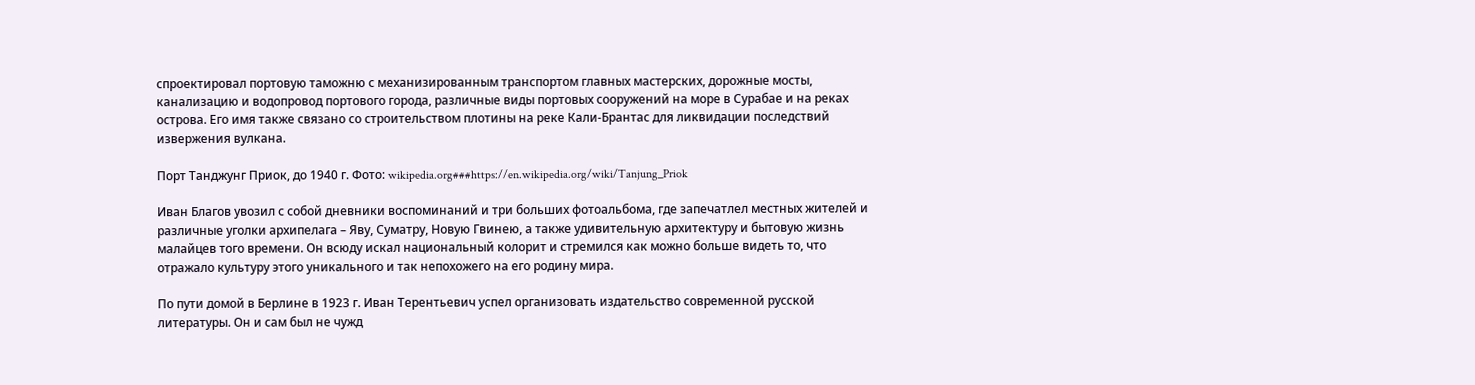спроектировал портовую таможню с механизированным транспортом главных мастерских, дорожные мосты, канализацию и водопровод портового города, различные виды портовых сооружений на море в Сурабае и на реках острова. Его имя также связано со строительством плотины на реке Кали-Брантас для ликвидации последствий извержения вулкана.

Порт Танджунг Приок, до 1940 г. Фото: wikipedia.org###https://en.wikipedia.org/wiki/Tanjung_Priok

Иван Благов увозил с собой дневники воспоминаний и три больших фотоальбома, где запечатлел местных жителей и различные уголки архипелага – Яву, Суматру, Новую Гвинею, а также удивительную архитектуру и бытовую жизнь малайцев того времени. Он всюду искал национальный колорит и стремился как можно больше видеть то, что отражало культуру этого уникального и так непохожего на его родину мира.

По пути домой в Берлине в 1923 г. Иван Терентьевич успел организовать издательство современной русской литературы. Он и сам был не чужд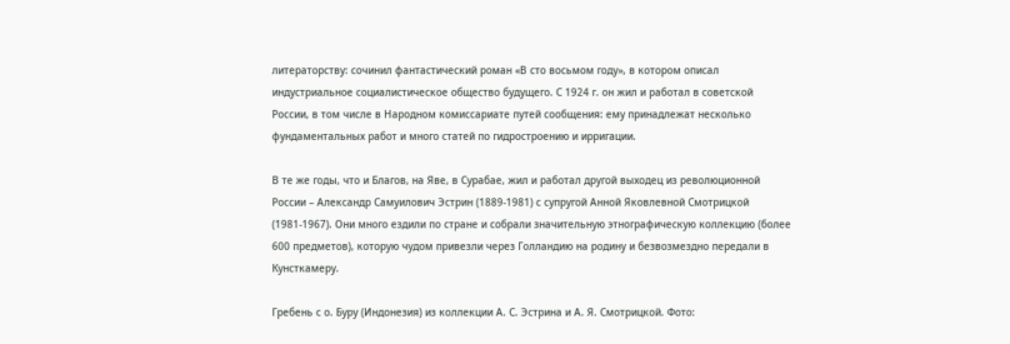литераторству: сочинил фантастический роман «В сто восьмом году», в котором описал индустриальное социалистическое общество будущего. С 1924 г. он жил и работал в советской России, в том числе в Народном комиссариате путей сообщения: ему принадлежат несколько фундаментальных работ и много статей по гидростроению и ирригации.

В те же годы, что и Благов, на Яве, в Сурабае, жил и работал другой выходец из революционной России – Александр Самуилович Эстрин (1889-1981) с супругой Анной Яковлевной Смотрицкой (1981-1967). Они много ездили по стране и собрали значительную этнографическую коллекцию (более 600 предметов), которую чудом привезли через Голландию на родину и безвозмездно передали в Кунсткамеру.

Гребень с о. Буру (Индонезия) из коллекции А. С. Эстрина и А. Я. Смотрицкой. Фото: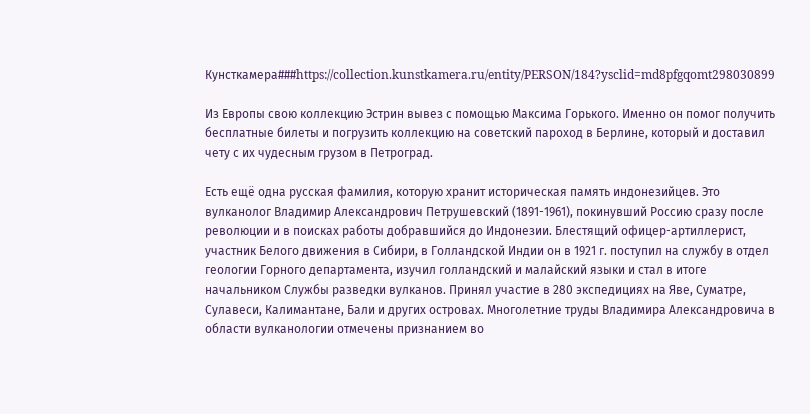Кунсткамера###https://collection.kunstkamera.ru/entity/PERSON/184?ysclid=md8pfgqomt298030899

Из Европы свою коллекцию Эстрин вывез с помощью Максима Горького. Именно он помог получить бесплатные билеты и погрузить коллекцию на советский пароход в Берлине, который и доставил чету с их чудесным грузом в Петроград.

Есть ещё одна русская фамилия, которую хранит историческая память индонезийцев. Это вулканолог Владимир Александрович Петрушевский (1891-1961), покинувший Россию сразу после революции и в поисках работы добравшийся до Индонезии. Блестящий офицер-артиллерист, участник Белого движения в Сибири, в Голландской Индии он в 1921 г. поступил на службу в отдел геологии Горного департамента, изучил голландский и малайский языки и стал в итоге начальником Службы разведки вулканов. Принял участие в 280 экспедициях на Яве, Суматре, Сулавеси, Калимантане, Бали и других островах. Многолетние труды Владимира Александровича в области вулканологии отмечены признанием во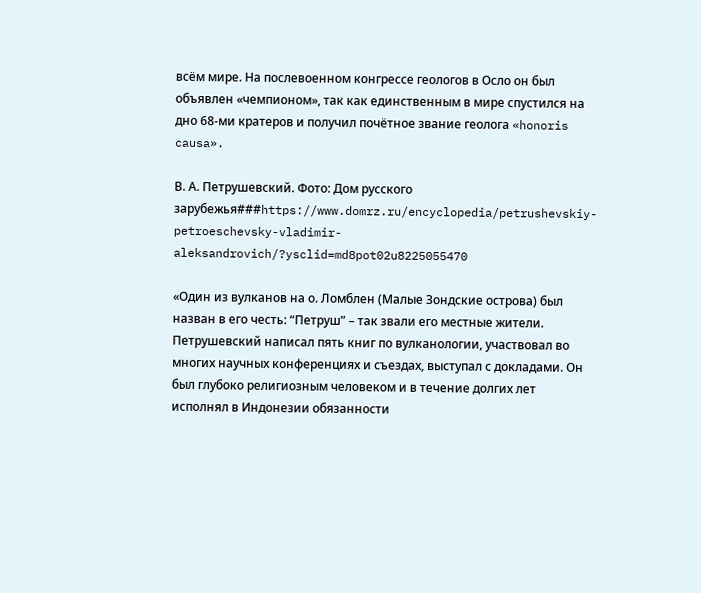всём мире. На послевоенном конгрессе геологов в Осло он был объявлен «чемпионом», так как единственным в мире спустился на дно 68-ми кратеров и получил почётное звание геолога «honoris causa».

В. А. Петрушевский. Фото: Дом русского зарубежья###https://www.domrz.ru/encyclopedia/petrushevskiy-petroeschevsky-vladimir-aleksandrovich/?ysclid=md8pot02u8225055470

«Один из вулканов на о. Ломблен (Малые Зондские острова) был назван в его честь: “Петруш” – так звали его местные жители. Петрушевский написал пять книг по вулканологии, участвовал во многих научных конференциях и съездах, выступал с докладами. Он был глубоко религиозным человеком и в течение долгих лет исполнял в Индонезии обязанности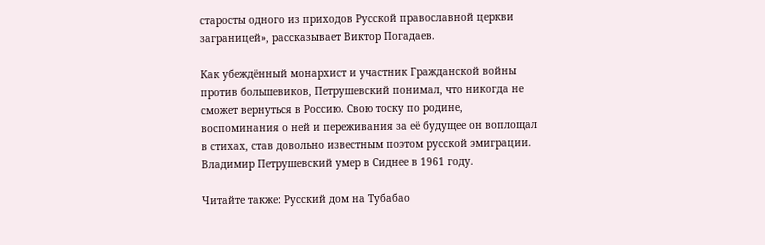старосты одного из приходов Русской православной церкви заграницей», рассказывает Виктор Погадаев.

Как убеждённый монархист и участник Гражданской войны против большевиков, Петрушевский понимал, что никогда не сможет вернуться в Россию. Свою тоску по родине, воспоминания о ней и переживания за её будущее он воплощал в стихах, став довольно известным поэтом русской эмиграции. Владимир Петрушевский умер в Сиднее в 1961 году.

Читайте также: Русский дом на Тубабао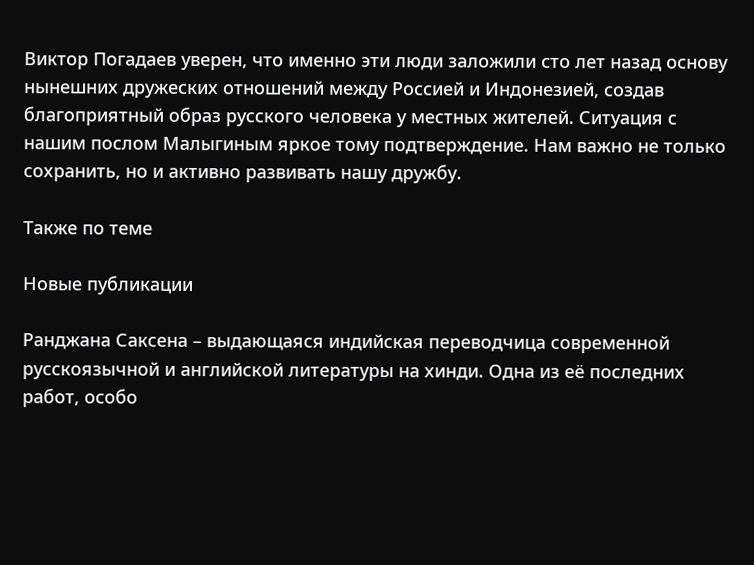Виктор Погадаев уверен, что именно эти люди заложили сто лет назад основу нынешних дружеских отношений между Россией и Индонезией, создав благоприятный образ русского человека у местных жителей. Ситуация с нашим послом Малыгиным яркое тому подтверждение. Нам важно не только сохранить, но и активно развивать нашу дружбу.

Также по теме

Новые публикации

Ранджана Саксена – выдающаяся индийская переводчица современной русскоязычной и английской литературы на хинди. Одна из её последних работ, особо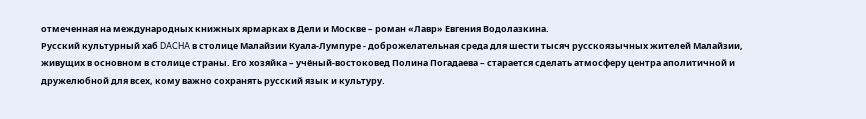отмеченная на международных книжных ярмарках в Дели и Москве – роман «Лавр» Евгения Водолазкина.
Русский культурный хаб DACHA в столице Малайзии Куала-Лумпуре - доброжелательная среда для шести тысяч русскоязычных жителей Малайзии, живущих в основном в столице страны. Его хозяйка – учёный-востоковед Полина Погадаева – старается сделать атмосферу центра аполитичной и дружелюбной для всех, кому важно сохранять русский язык и культуру.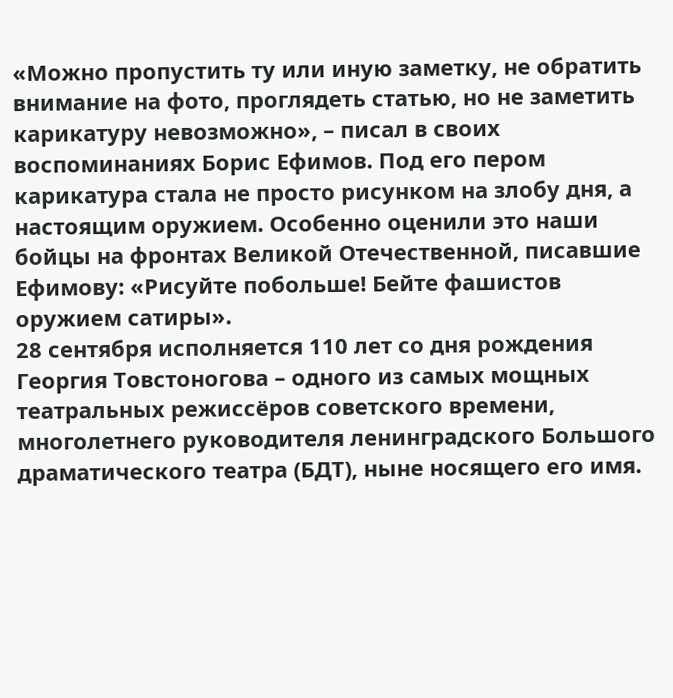«Можно пропустить ту или иную заметку, не обратить внимание на фото, проглядеть статью, но не заметить карикатуру невозможно», – писал в своих воспоминаниях Борис Ефимов. Под его пером карикатура стала не просто рисунком на злобу дня, а настоящим оружием. Особенно оценили это наши бойцы на фронтах Великой Отечественной, писавшие Ефимову: «Рисуйте побольше! Бейте фашистов оружием сатиры».
28 сентября исполняется 110 лет со дня рождения Георгия Товстоногова – одного из самых мощных театральных режиссёров советского времени, многолетнего руководителя ленинградского Большого драматического театра (БДТ), ныне носящего его имя.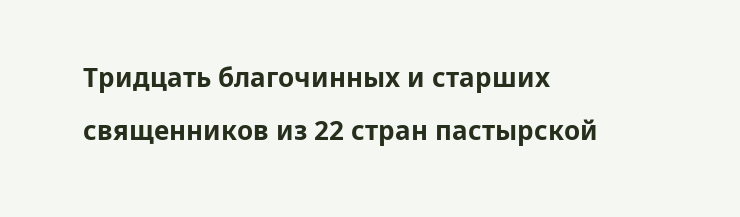Тридцать благочинных и старших священников из 22 стран пастырской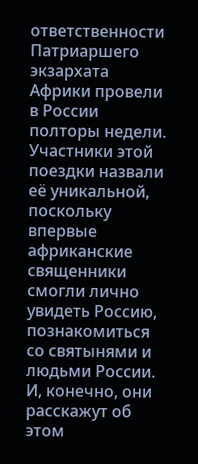ответственности Патриаршего экзархата Африки провели в России полторы недели. Участники этой поездки назвали её уникальной, поскольку впервые африканские священники смогли лично увидеть Россию, познакомиться со святынями и людьми России. И, конечно, они расскажут об этом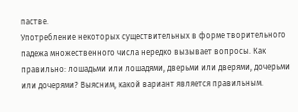пастве.
Употребление некоторых существительных в форме творительного падежа множественного числа нередко вызывает вопросы. Как правильно: лошадьми или лошадями, дверьми или дверями, дочерьми или дочерями? Выясним, какой вариант является правильным.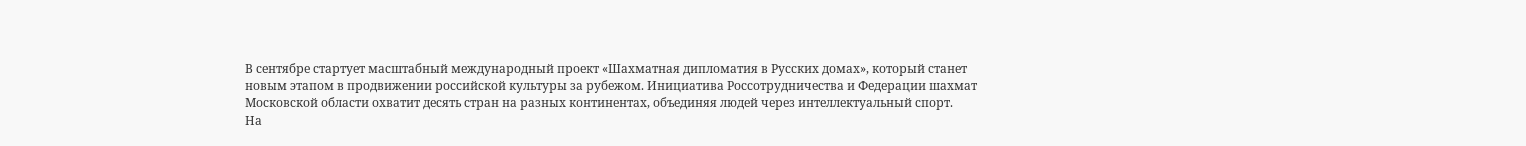В сентябре стартует масштабный международный проект «Шахматная дипломатия в Русских домах», который станет новым этапом в продвижении российской культуры за рубежом. Инициатива Россотрудничества и Федерации шахмат Московской области охватит десять стран на разных континентах, объединяя людей через интеллектуальный спорт.
На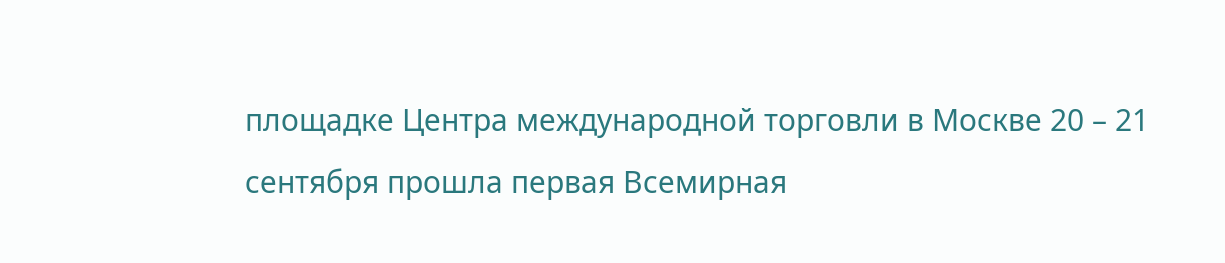площадке Центра международной торговли в Москве 20 – 21 сентября прошла первая Всемирная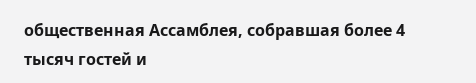общественная Ассамблея, собравшая более 4 тысяч гостей и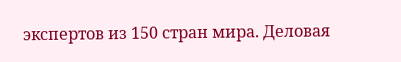экспертов из 150 стран мира. Деловая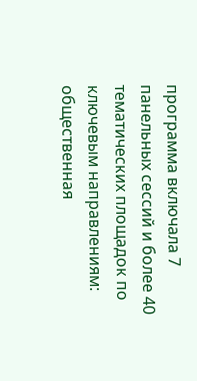программа включала 7 панельных сессий и более 40 тематических площадок по ключевым направлениям: общественная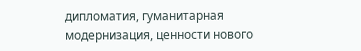дипломатия, гуманитарная модернизация, ценности нового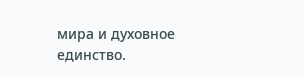мира и духовное единство.